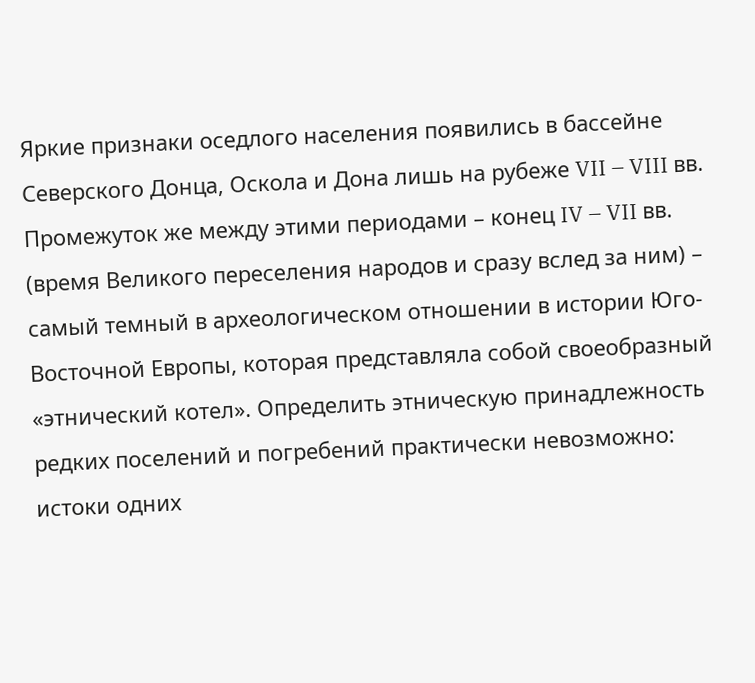Яркие признаки оседлого населения появились в бассейне Северского Донца, Оскола и Дона лишь на рубеже VII – VIII вв. Промежуток же между этими периодами – конец IV – VII вв. (время Великого переселения народов и сразу вслед за ним) – самый темный в археологическом отношении в истории Юго-Восточной Европы, которая представляла собой своеобразный «этнический котел». Определить этническую принадлежность редких поселений и погребений практически невозможно: истоки одних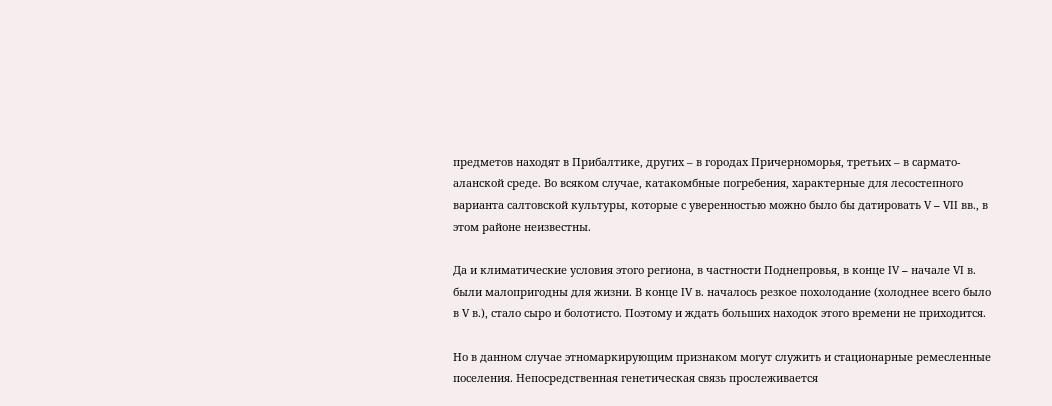предметов находят в Прибалтике, других – в городах Причерноморья, третьих – в сармато-аланской среде. Во всяком случае, катакомбные погребения, характерные для лесостепного варианта салтовской культуры, которые с уверенностью можно было бы датировать V – VII вв., в этом районе неизвестны.

Да и климатические условия этого региона, в частности Поднепровья, в конце IV – начале VI в. были малопригодны для жизни. В конце IV в. началось резкое похолодание (холоднее всего было в V в.), стало сыро и болотисто. Поэтому и ждать больших находок этого времени не приходится.

Но в данном случае этномаркирующим признаком могут служить и стационарные ремесленные поселения. Непосредственная генетическая связь прослеживается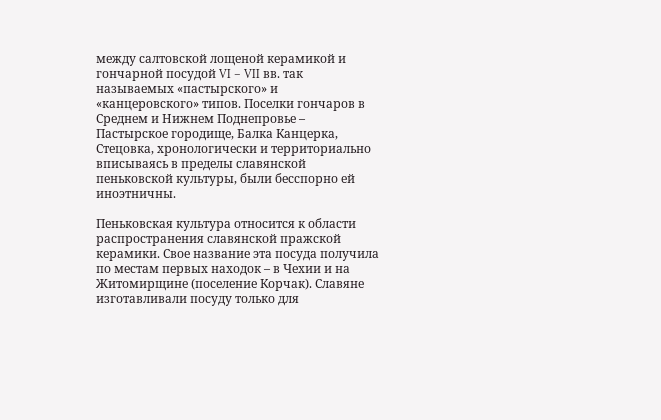между салтовской лощеной керамикой и гончарной посудой VI – VII вв. так называемых «пастырского» и «канцеровского» типов. Поселки гончаров в Среднем и Нижнем Поднепровье – Пастырское городище, Балка Канцерка, Стецовка, хронологически и территориально вписываясь в пределы славянской пеньковской культуры, были бесспорно ей иноэтничны.

Пеньковская культура относится к области распространения славянской пражской керамики. Свое название эта посуда получила по местам первых находок – в Чехии и на Житомирщине (поселение Корчак). Славяне изготавливали посуду только для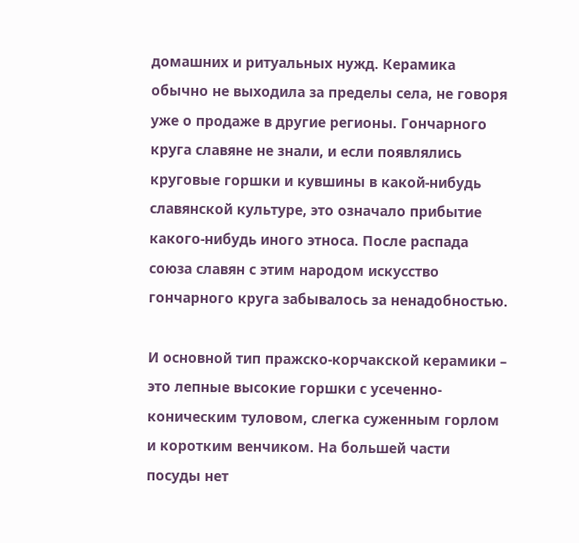домашних и ритуальных нужд. Керамика обычно не выходила за пределы села, не говоря уже о продаже в другие регионы. Гончарного круга славяне не знали, и если появлялись круговые горшки и кувшины в какой-нибудь славянской культуре, это означало прибытие какого-нибудь иного этноса. После распада союза славян с этим народом искусство гончарного круга забывалось за ненадобностью.

И основной тип пражско-корчакской керамики – это лепные высокие горшки с усеченно-коническим туловом, слегка суженным горлом и коротким венчиком. На большей части посуды нет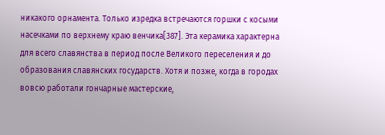никакого орнамента. Только изредка встречаются горшки с косыми насечками по верхнему краю венчика[387]. Эта керамика характерна для всего славянства в период после Великого переселения и до образования славянских государств. Хотя и позже, когда в городах вовсю работали гончарные мастерские,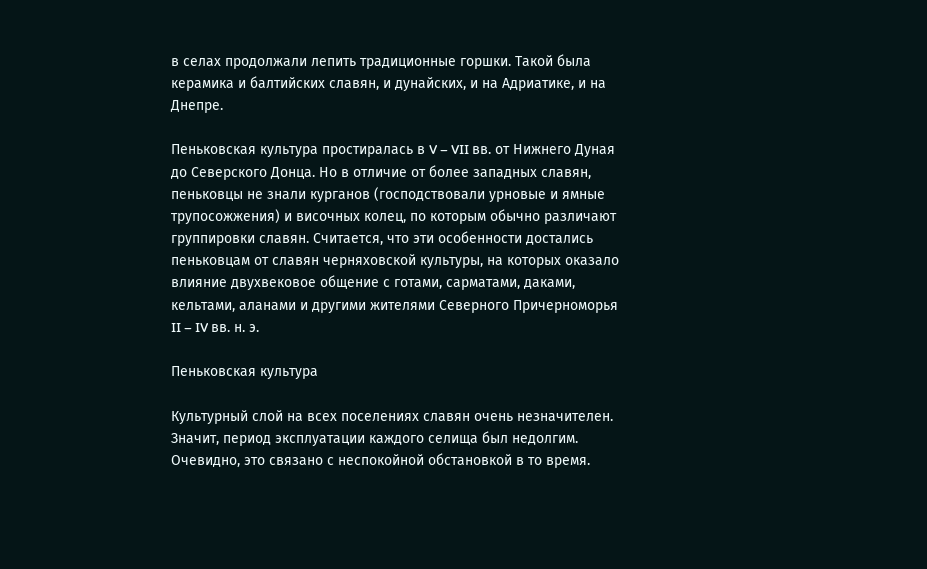в селах продолжали лепить традиционные горшки. Такой была керамика и балтийских славян, и дунайских, и на Адриатике, и на Днепре.

Пеньковская культура простиралась в V – VII вв. от Нижнего Дуная до Северского Донца. Но в отличие от более западных славян, пеньковцы не знали курганов (господствовали урновые и ямные трупосожжения) и височных колец, по которым обычно различают группировки славян. Считается, что эти особенности достались пеньковцам от славян черняховской культуры, на которых оказало влияние двухвековое общение с готами, сарматами, даками, кельтами, аланами и другими жителями Северного Причерноморья II – IV вв. н. э.

Пеньковская культура

Культурный слой на всех поселениях славян очень незначителен. Значит, период эксплуатации каждого селища был недолгим. Очевидно, это связано с неспокойной обстановкой в то время.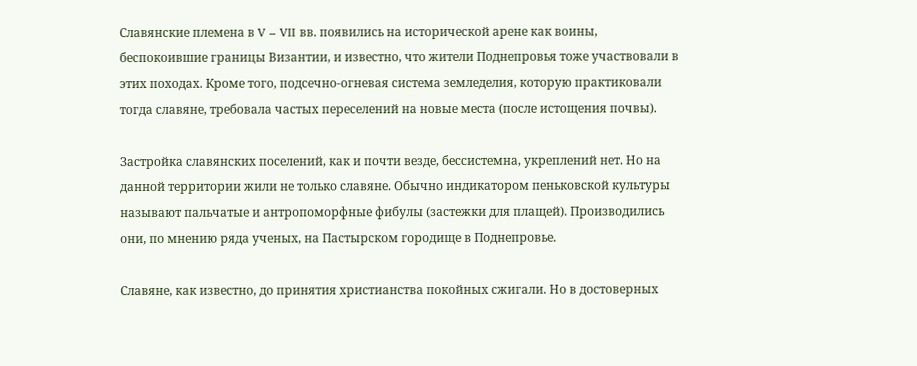Славянские племена в V – VII вв. появились на исторической арене как воины, беспокоившие границы Византии, и известно, что жители Поднепровья тоже участвовали в этих походах. Кроме того, подсечно-огневая система земледелия, которую практиковали тогда славяне, требовала частых переселений на новые места (после истощения почвы).

Застройка славянских поселений, как и почти везде, бессистемна, укреплений нет. Но на данной территории жили не только славяне. Обычно индикатором пеньковской культуры называют пальчатые и антропоморфные фибулы (застежки для плащей). Производились они, по мнению ряда ученых, на Пастырском городище в Поднепровье.

Славяне, как известно, до принятия христианства покойных сжигали. Но в достоверных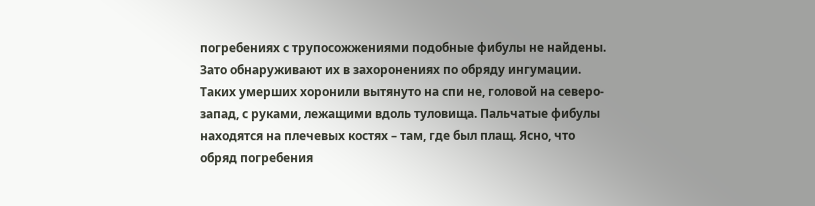погребениях с трупосожжениями подобные фибулы не найдены. Зато обнаруживают их в захоронениях по обряду ингумации. Таких умерших хоронили вытянуто на спи не, головой на северо-запад, с руками, лежащими вдоль туловища. Пальчатые фибулы находятся на плечевых костях – там, где был плащ. Ясно, что обряд погребения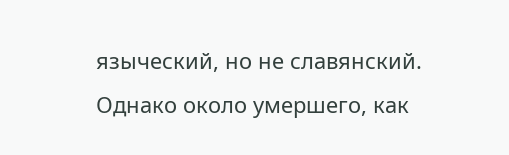языческий, но не славянский. Однако около умершего, как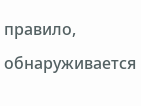правило, обнаруживается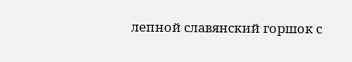лепной славянский горшок с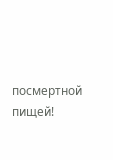посмертной пищей!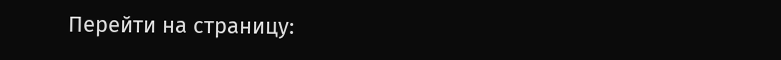Перейти на страницу: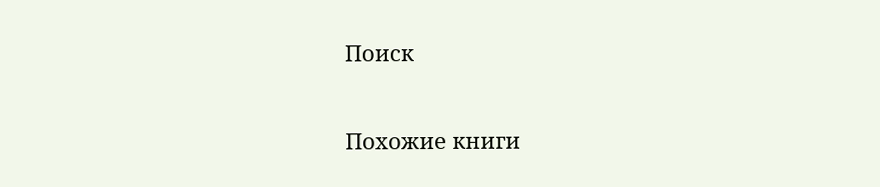Поиск

Похожие книги